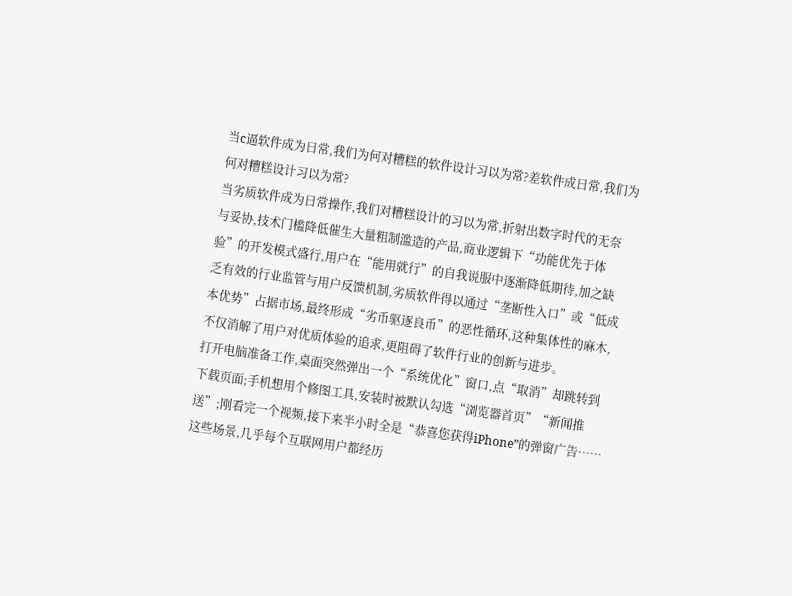当c逼软件成为日常,我们为何对糟糕的软件设计习以为常?差软件成日常,我们为何对糟糕设计习以为常?
当劣质软件成为日常操作,我们对糟糕设计的习以为常,折射出数字时代的无奈与妥协,技术门槛降低催生大量粗制滥造的产品,商业逻辑下“功能优先于体验”的开发模式盛行,用户在“能用就行”的自我说服中逐渐降低期待,加之缺乏有效的行业监管与用户反馈机制,劣质软件得以通过“垄断性入口”或“低成本优势”占据市场,最终形成“劣币驱逐良币”的恶性循环,这种集体性的麻木,不仅消解了用户对优质体验的追求,更阻碍了软件行业的创新与进步。
打开电脑准备工作,桌面突然弹出一个“系统优化”窗口,点“取消”却跳转到下载页面;手机想用个修图工具,安装时被默认勾选“浏览器首页”“新闻推送”;刚看完一个视频,接下来半小时全是“恭喜您获得iPhone”的弹窗广告……这些场景,几乎每个互联网用户都经历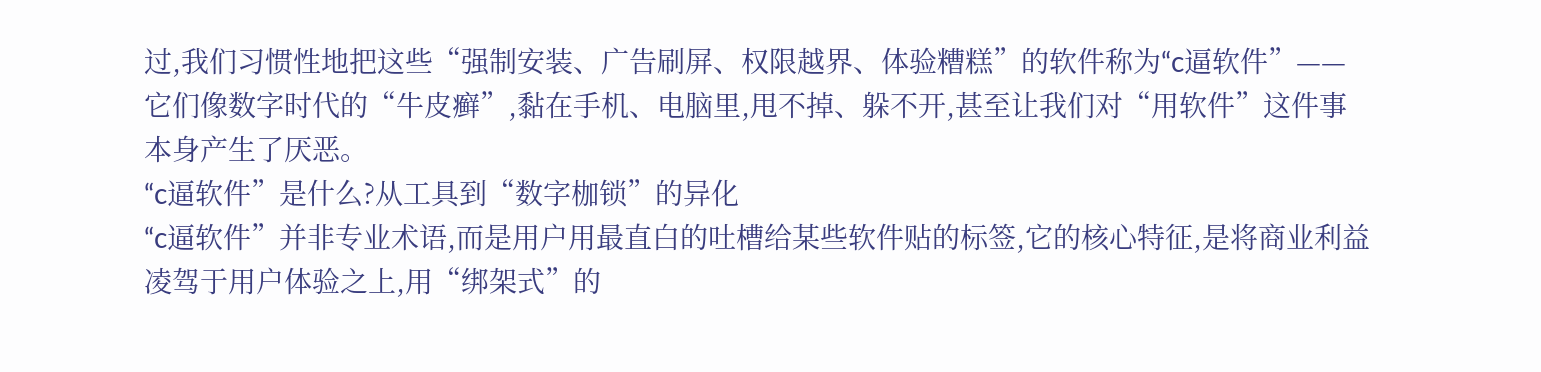过,我们习惯性地把这些“强制安装、广告刷屏、权限越界、体验糟糕”的软件称为“c逼软件”——它们像数字时代的“牛皮癣”,黏在手机、电脑里,甩不掉、躲不开,甚至让我们对“用软件”这件事本身产生了厌恶。
“c逼软件”是什么?从工具到“数字枷锁”的异化
“c逼软件”并非专业术语,而是用户用最直白的吐槽给某些软件贴的标签,它的核心特征,是将商业利益凌驾于用户体验之上,用“绑架式”的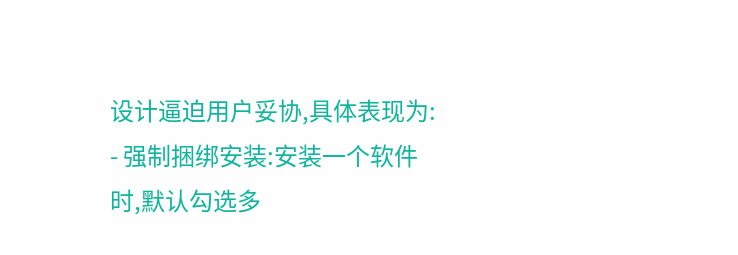设计逼迫用户妥协,具体表现为:
- 强制捆绑安装:安装一个软件时,默认勾选多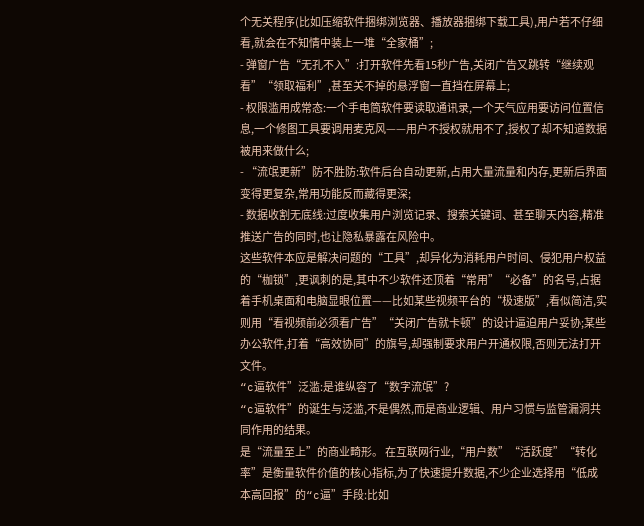个无关程序(比如压缩软件捆绑浏览器、播放器捆绑下载工具),用户若不仔细看,就会在不知情中装上一堆“全家桶”;
- 弹窗广告“无孔不入”:打开软件先看15秒广告,关闭广告又跳转“继续观看”“领取福利”,甚至关不掉的悬浮窗一直挡在屏幕上;
- 权限滥用成常态:一个手电筒软件要读取通讯录,一个天气应用要访问位置信息,一个修图工具要调用麦克风——用户不授权就用不了,授权了却不知道数据被用来做什么;
- “流氓更新”防不胜防:软件后台自动更新,占用大量流量和内存,更新后界面变得更复杂,常用功能反而藏得更深;
- 数据收割无底线:过度收集用户浏览记录、搜索关键词、甚至聊天内容,精准推送广告的同时,也让隐私暴露在风险中。
这些软件本应是解决问题的“工具”,却异化为消耗用户时间、侵犯用户权益的“枷锁”,更讽刺的是,其中不少软件还顶着“常用”“必备”的名号,占据着手机桌面和电脑显眼位置——比如某些视频平台的“极速版”,看似简洁,实则用“看视频前必须看广告”“关闭广告就卡顿”的设计逼迫用户妥协;某些办公软件,打着“高效协同”的旗号,却强制要求用户开通权限,否则无法打开文件。
“c逼软件”泛滥:是谁纵容了“数字流氓”?
“c逼软件”的诞生与泛滥,不是偶然,而是商业逻辑、用户习惯与监管漏洞共同作用的结果。
是“流量至上”的商业畸形。 在互联网行业,“用户数”“活跃度”“转化率”是衡量软件价值的核心指标,为了快速提升数据,不少企业选择用“低成本高回报”的“c逼”手段:比如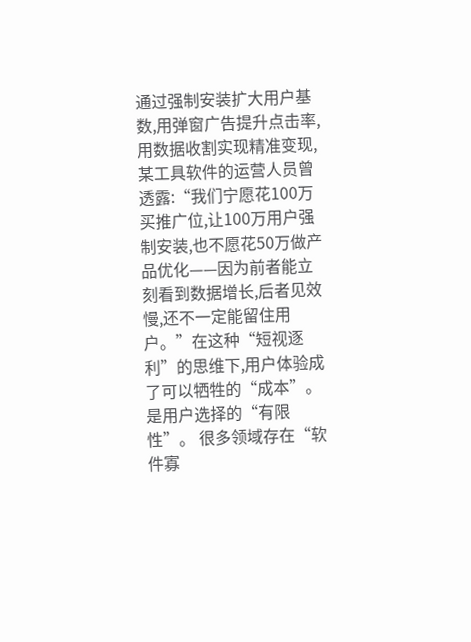通过强制安装扩大用户基数,用弹窗广告提升点击率,用数据收割实现精准变现,某工具软件的运营人员曾透露:“我们宁愿花100万买推广位,让100万用户强制安装,也不愿花50万做产品优化——因为前者能立刻看到数据增长,后者见效慢,还不一定能留住用户。”在这种“短视逐利”的思维下,用户体验成了可以牺牲的“成本”。
是用户选择的“有限性”。 很多领域存在“软件寡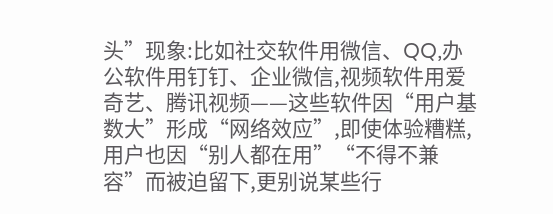头”现象:比如社交软件用微信、QQ,办公软件用钉钉、企业微信,视频软件用爱奇艺、腾讯视频——这些软件因“用户基数大”形成“网络效应”,即使体验糟糕,用户也因“别人都在用”“不得不兼容”而被迫留下,更别说某些行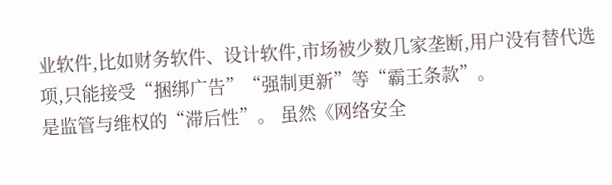业软件,比如财务软件、设计软件,市场被少数几家垄断,用户没有替代选项,只能接受“捆绑广告”“强制更新”等“霸王条款”。
是监管与维权的“滞后性”。 虽然《网络安全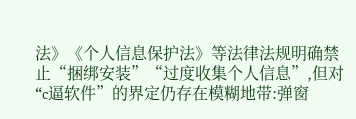法》《个人信息保护法》等法律法规明确禁止“捆绑安装”“过度收集个人信息”,但对“c逼软件”的界定仍存在模糊地带:弹窗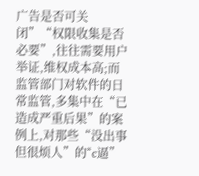广告是否可关闭”“权限收集是否必要”,往往需要用户举证,维权成本高;而监管部门对软件的日常监管,多集中在“已造成严重后果”的案例上,对那些“没出事但很烦人”的“c逼”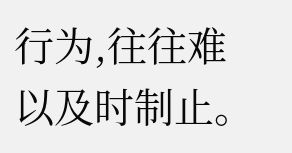行为,往往难以及时制止。